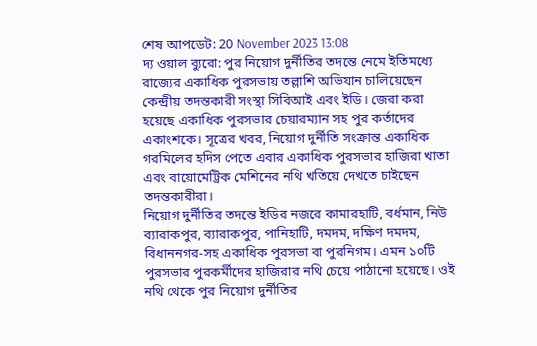শেষ আপডেট: 20 November 2023 13:08
দ্য ওয়াল ব্যুরো: পুর নিয়োগ দুর্নীতির তদন্তে নেমে ইতিমধ্যে রাজ্যের একাধিক পুরসভায় তল্লাশি অভিযান চালিয়েছেন কেন্দ্রীয় তদন্তকারী সংস্থা সিবিআই এবং ইডি। জেরা করা হয়েছে একাধিক পুরসভার চেয়ারম্যান সহ পুর কর্তাদের একাংশকে। সূত্রের খবর, নিয়োগ দুর্নীতি সংক্রান্ত একাধিক গরমিলের হদিস পেতে এবার একাধিক পুরসভার হাজিরা খাতা এবং বায়োমেট্রিক মেশিনের নথি খতিয়ে দেখতে চাইছেন তদন্তকারীরা।
নিয়োগ দুর্নীতির তদন্তে ইডির নজরে কামারহাটি, বর্ধমান, নিউ ব্যারাকপুর, ব্যারাকপুর, পানিহাটি, দমদম, দক্ষিণ দমদম, বিধাননগর-সহ একাধিক পুরসভা বা পুরনিগম। এমন ১০টি পুরসভার পুরকর্মীদের হাজিরার নথি চেয়ে পাঠানো হয়েছে। ওই নথি থেকে পুর নিয়োগ দুর্নীতির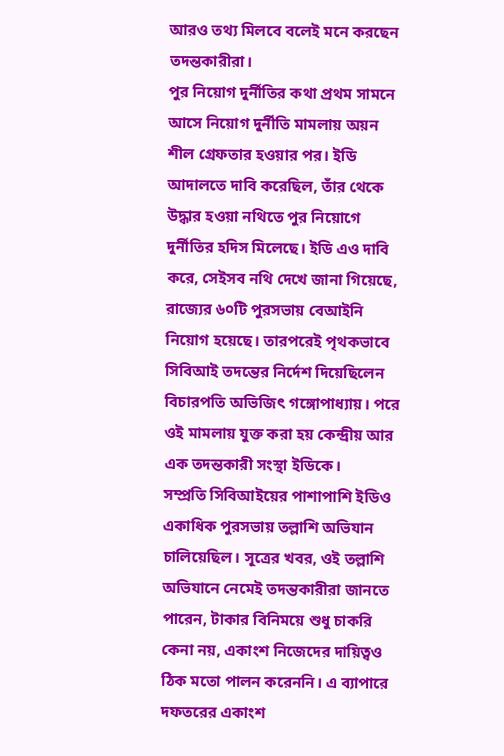আরও তথ্য মিলবে বলেই মনে করছেন তদন্তকারীরা।
পুর নিয়োগ দুর্নীতির কথা প্রথম সামনে আসে নিয়োগ দুর্নীতি মামলায় অয়ন শীল গ্রেফতার হওয়ার পর। ইডি আদালতে দাবি করেছিল, তাঁর থেকে উদ্ধার হওয়া নথিতে পুর নিয়োগে দুর্নীতির হদিস মিলেছে। ইডি এও দাবি করে, সেইসব নথি দেখে জানা গিয়েছে, রাজ্যের ৬০টি পুরসভায় বেআইনি নিয়োগ হয়েছে। তারপরেই পৃথকভাবে সিবিআই তদন্তের নির্দেশ দিয়েছিলেন বিচারপতি অভিজিৎ গঙ্গোপাধ্যায়। পরে ওই মামলায় যুক্ত করা হয় কেন্দ্রীয় আর এক তদন্তকারী সংস্থা ইডিকে।
সম্প্রতি সিবিআইয়ের পাশাপাশি ইডিও একাধিক পুরসভায় তল্লাশি অভিযান চালিয়েছিল। সূত্রের খবর, ওই তল্লাশি অভিযানে নেমেই তদন্তকারীরা জানতে পারেন, টাকার বিনিময়ে শুধু চাকরি কেনা নয়, একাংশ নিজেদের দায়িত্বও ঠিক মতো পালন করেননি। এ ব্যাপারে দফতরের একাংশ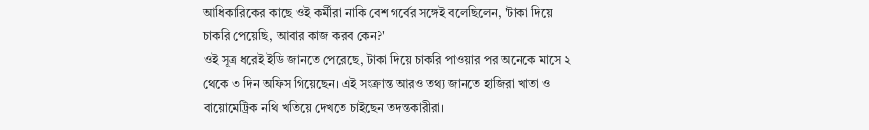আধিকারিকের কাছে ওই কর্মীরা নাকি বেশ গর্বের সঙ্গেই বলেছিলেন, 'টাকা দিয়ে চাকরি পেয়েছি, আবার কাজ করব কেন?'
ওই সূত্র ধরেই ইডি জানতে পেরেছে, টাকা দিয়ে চাকরি পাওয়ার পর অনেকে মাসে ২ থেকে ৩ দিন অফিস গিয়েছেন। এই সংক্রান্ত আরও তথ্য জানতে হাজিরা খাতা ও বায়োমেট্রিক নথি খতিয়ে দেখতে চাইছেন তদন্তকারীরা।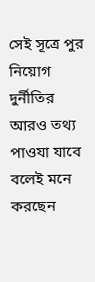সেই সূত্রে পুর নিয়োগ দুর্নীতির আরও তথ্য পাওযা যাবে বলেই মনে করছেন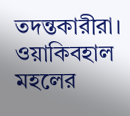তদন্তকারীরা। ওয়াকিবহাল মহলের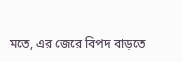মতে, এর জেরে বিপদ বাড়তে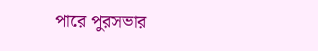পারে পুরসভার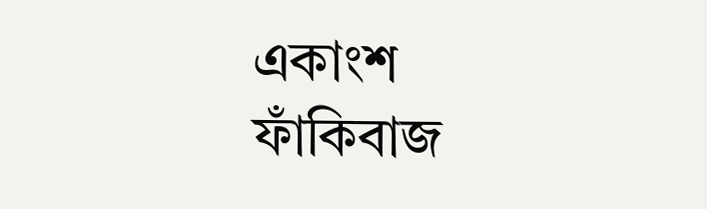একাংশ ফাঁকিবাজ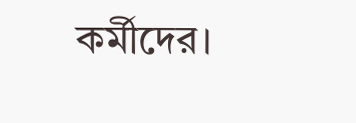কর্মীদের।